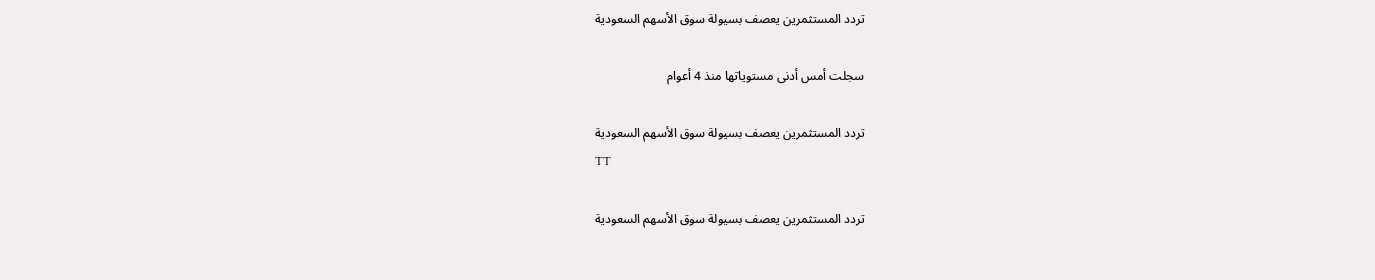تردد المستثمرين يعصف بسيولة سوق الأسهم السعودية

سجلت أمس أدنى مستوياتها منذ 4 أعوام

تردد المستثمرين يعصف بسيولة سوق الأسهم السعودية
TT

تردد المستثمرين يعصف بسيولة سوق الأسهم السعودية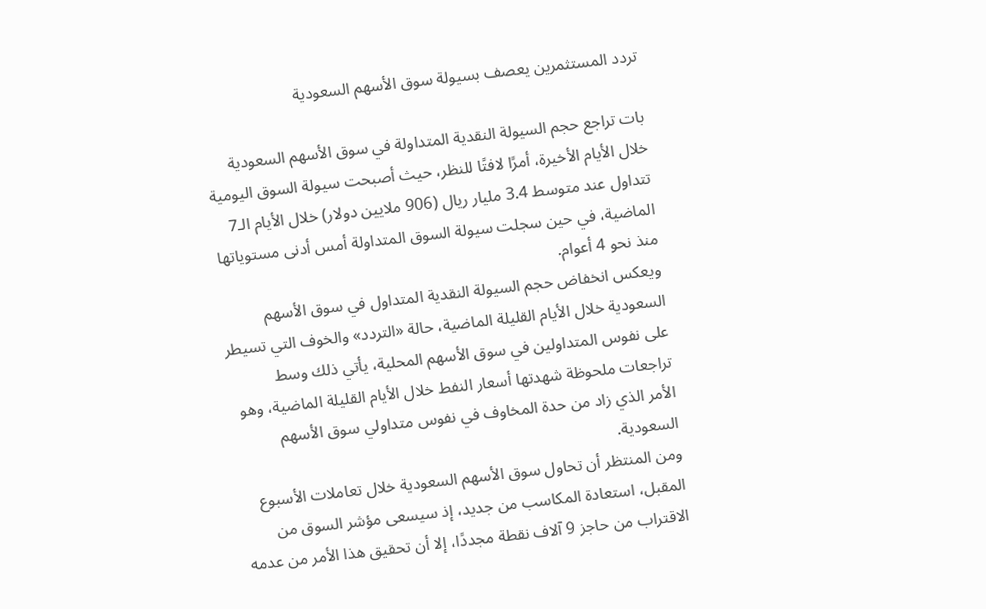تردد المستثمرين يعصف بسيولة سوق الأسهم السعودية

بات تراجع حجم السيولة النقدية المتداولة في سوق الأسهم السعودية خلال الأيام الأخيرة، أمرًا لافتًا للنظر، حيث أصبحت سيولة السوق اليومية تتداول عند متوسط 3.4 مليار ريال (906 ملايين دولار) خلال الأيام الـ7 الماضية، في حين سجلت سيولة السوق المتداولة أمس أدنى مستوياتها منذ نحو 4 أعوام.
ويعكس انخفاض حجم السيولة النقدية المتداول في سوق الأسهم السعودية خلال الأيام القليلة الماضية، حالة «التردد» والخوف التي تسيطر على نفوس المتداولين في سوق الأسهم المحلية، يأتي ذلك وسط تراجعات ملحوظة شهدتها أسعار النفط خلال الأيام القليلة الماضية، وهو الأمر الذي زاد من حدة المخاوف في نفوس متداولي سوق الأسهم السعودية.
ومن المنتظر أن تحاول سوق الأسهم السعودية خلال تعاملات الأسبوع المقبل، استعادة المكاسب من جديد، إذ سيسعى مؤشر السوق من الاقتراب من حاجز 9 آلاف نقطة مجددًا، إلا أن تحقيق هذا الأمر من عدمه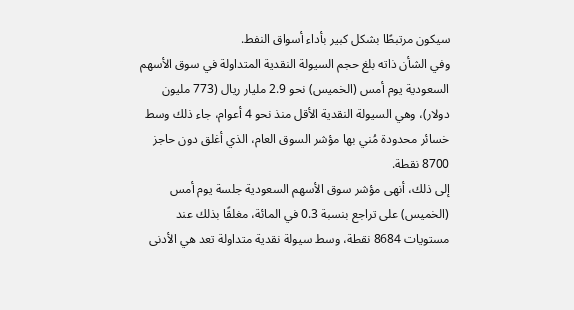سيكون مرتبطًا بشكل كبير بأداء أسواق النفط.
وفي الشأن ذاته بلغ حجم السيولة النقدية المتداولة في سوق الأسهم السعودية يوم أمس (الخميس) نحو 2.9 مليار ريال (773 مليون دولار)، وهي السيولة النقدية الأقل منذ نحو 4 أعوام، جاء ذلك وسط خسائر محدودة مُني بها مؤشر السوق العام، الذي أغلق دون حاجز 8700 نقطة.
إلى ذلك، أنهى مؤشر سوق الأسهم السعودية جلسة يوم أمس (الخميس) على تراجع بنسبة 0.3 في المائة، مغلقًا بذلك عند مستويات 8684 نقطة، وسط سيولة نقدية متداولة تعد هي الأدنى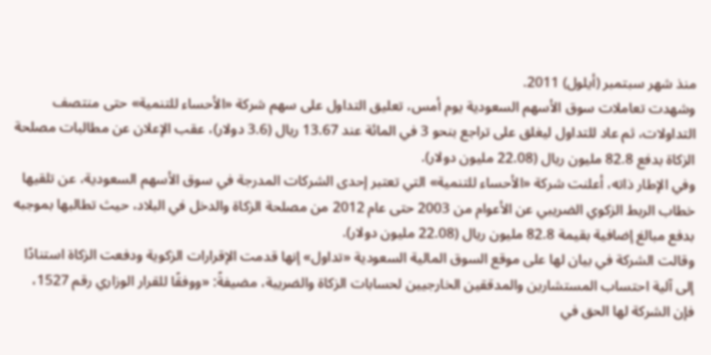منذ شهر سبتمبر (أيلول) 2011.
وشهدت تعاملات سوق الأسهم السعودية يوم أمس، تعليق التداول على سهم شركة «الأحساء للتنمية» حتى منتصف التداولات، ثم عاد للتداول ليغلق على تراجع بنحو 3 في المائة عند 13.67 ريال (3.6 دولار)، عقب الإعلان عن مطالبات مصلحة الزكاة بدفع 82.8 مليون ريال (22.08 مليون دولار).
وفي الإطار ذاته، أعلنت شركة «الأحساء للتنمية» التي تعتبر إحدى الشركات المدرجة في سوق الأسهم السعودية، عن تلقيها خطاب الربط الزكوي الضريبي عن الأعوام من 2003 حتى عام 2012 من مصلحة الزكاة والدخل في البلاد، حيث تطالبها بموجبه بدفع مبالغ إضافية بقيمة 82.8 مليون ريال (22.08 مليون دولار).
وقالت الشركة في بيان لها على موقع السوق المالية السعودية «تداول» إنها قدمت الإقرارات الزكوية ودفعت الزكاة استنادًا إلى آلية احتساب المستشارين والمدققين الخارجيين لحسابات الزكاة والضريبة، مضيفةً: «ووفقًا للقرار الوزاري رقم 1527، فإن الشركة لها الحق في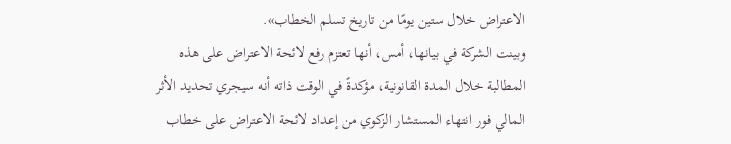الاعتراض خلال ستين يومًا من تاريخ تسلم الخطاب».
وبينت الشركة في بيانها، أمس، أنها تعتزم رفع لائحة الاعتراض على هذه المطالبة خلال المدة القانونية، مؤكدةً في الوقت ذاته أنه سيجري تحديد الأثر المالي فور انتهاء المستشار الزكوي من إعداد لائحة الاعتراض على خطاب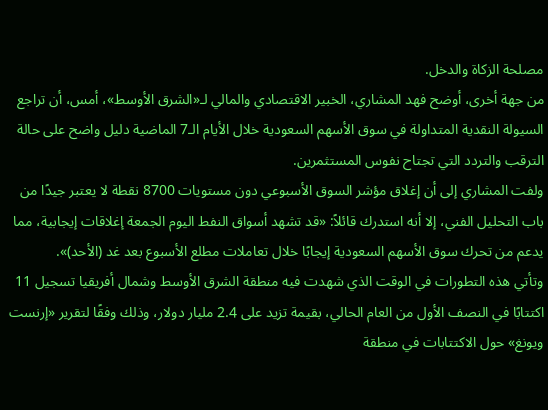مصلحة الزكاة والدخل.
من جهة أخرى، أوضح فهد المشاري، الخبير الاقتصادي والمالي لـ«الشرق الأوسط»، أمس، أن تراجع السيولة النقدية المتداولة في سوق الأسهم السعودية خلال الأيام الـ7 الماضية دليل واضح على حالة الترقب والتردد التي تجتاح نفوس المستثمرين.
ولفت المشاري إلى أن إغلاق مؤشر السوق الأسبوعي دون مستويات 8700 نقطة لا يعتبر جيدًا من باب التحليل الفني، إلا أنه استدرك قائلاً: «قد تشهد أسواق النفط اليوم الجمعة إغلاقات إيجابية، مما يدعم من تحرك سوق الأسهم السعودية إيجابًا خلال تعاملات مطلع الأسبوع بعد غد (الأحد)».
وتأتي هذه التطورات في الوقت الذي شهدت فيه منطقة الشرق الأوسط وشمال أفريقيا تسجيل 11 اكتتابًا في النصف الأول من العام الحالي، بقيمة تزيد على 2.4 مليار دولار، وذلك وفقًا لتقرير «إرنست ويونغ» حول الاكتتابات في منطقة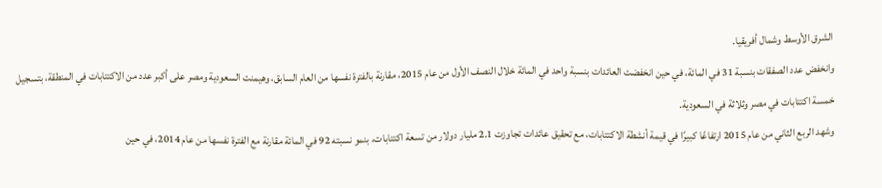الشرق الأوسط وشمال أفريقيا.
وانخفض عدد الصفقات بنسبة 31 في المائة، في حين انخفضت العائدات بنسبة واحد في المائة خلال النصف الأول من عام 2015، مقارنة بالفترة نفسها من العام السابق، وهيمنت السعودية ومصر على أكبر عدد من الاكتتابات في المنطقة، بتسجيل خمسة اكتتابات في مصر وثلاثة في السعودية.
وشهد الربع الثاني من عام 2015 ارتفاعًا كبيرًا في قيمة أنشطة الاكتتابات، مع تحقيق عائدات تجاوزت 2.1 مليار دولار من تسعة اكتتابات، بنمو نسبته 92 في المائة مقارنة مع الفترة نفسها من عام 2014، في حين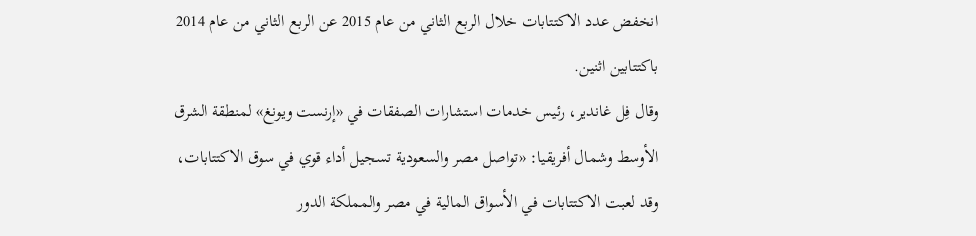انخفض عدد الاكتتابات خلال الربع الثاني من عام 2015 عن الربع الثاني من عام 2014 باكتتابين اثنين.
وقال فِل غاندير، رئيس خدمات استشارات الصفقات في «إرنست ويونغ» لمنطقة الشرق الأوسط وشمال أفريقيا: «تواصل مصر والسعودية تسجيل أداء قوي في سوق الاكتتابات، وقد لعبت الاكتتابات في الأسواق المالية في مصر والمملكة الدور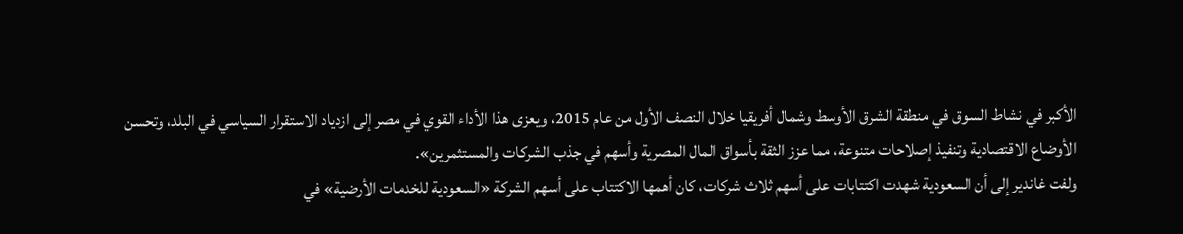الأكبر في نشاط السوق في منطقة الشرق الأوسط وشمال أفريقيا خلال النصف الأول من عام 2015، ويعزى هذا الأداء القوي في مصر إلى ازدياد الاستقرار السياسي في البلد، وتحسن الأوضاع الاقتصادية وتنفيذ إصلاحات متنوعة، مما عزز الثقة بأسواق المال المصرية وأسهم في جذب الشركات والمستثمرين».
ولفت غاندير إلى أن السعودية شهدت اكتتابات على أسهم ثلاث شركات، كان أهمها الاكتتاب على أسهم الشركة «السعودية للخدمات الأرضية» في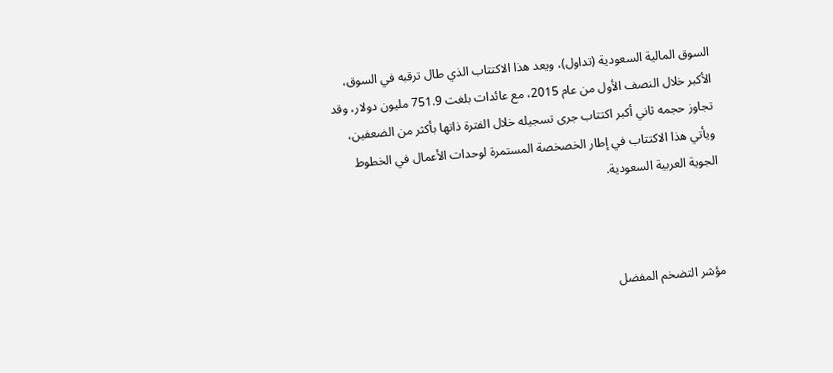السوق المالية السعودية (تداول)، ويعد هذا الاكتتاب الذي طال ترقبه في السوق، الأكبر خلال النصف الأول من عام 2015، مع عائدات بلغت 751.9 مليون دولار، وقد تجاوز حجمه ثاني أكبر اكتتاب جرى تسجيله خلال الفترة ذاتها بأكثر من الضعفين، ويأتي هذا الاكتتاب في إطار الخصخصة المستمرة لوحدات الأعمال في الخطوط الجوية العربية السعودية.



مؤشر التضخم المفضل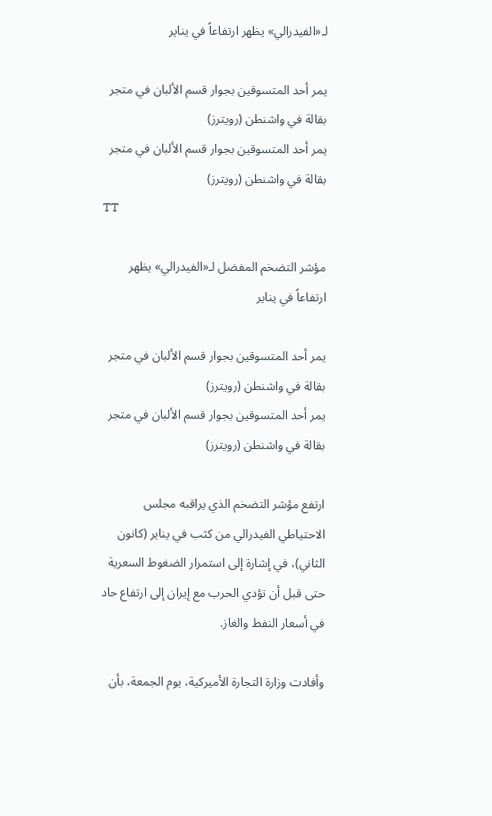لـ«الفيدرالي» يظهر ارتفاعاً في يناير

يمر أحد المتسوقين بجوار قسم الألبان في متجر بقالة في واشنطن (رويترز)
يمر أحد المتسوقين بجوار قسم الألبان في متجر بقالة في واشنطن (رويترز)
TT

مؤشر التضخم المفضل لـ«الفيدرالي» يظهر ارتفاعاً في يناير

يمر أحد المتسوقين بجوار قسم الألبان في متجر بقالة في واشنطن (رويترز)
يمر أحد المتسوقين بجوار قسم الألبان في متجر بقالة في واشنطن (رويترز)

ارتفع مؤشر التضخم الذي يراقبه مجلس الاحتياطي الفيدرالي من كثب في يناير (كانون الثاني)، في إشارة إلى استمرار الضغوط السعرية حتى قبل أن تؤدي الحرب مع إيران إلى ارتفاع حاد في أسعار النفط والغاز.

وأفادت وزارة التجارة الأميركية، يوم الجمعة، بأن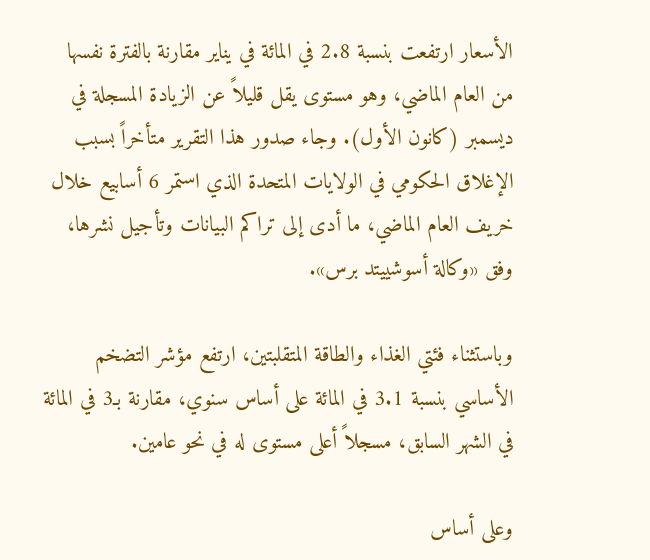الأسعار ارتفعت بنسبة 2.8 في المائة في يناير مقارنة بالفترة نفسها من العام الماضي، وهو مستوى يقل قليلاً عن الزيادة المسجلة في ديسمبر (كانون الأول). وجاء صدور هذا التقرير متأخراً بسبب الإغلاق الحكومي في الولايات المتحدة الذي استمر 6 أسابيع خلال خريف العام الماضي، ما أدى إلى تراكم البيانات وتأجيل نشرها، وفق «وكالة أسوشييتد برس».

وباستثناء فئتي الغذاء والطاقة المتقلبتين، ارتفع مؤشر التضخم الأساسي بنسبة 3.1 في المائة على أساس سنوي، مقارنة بـ3 في المائة في الشهر السابق، مسجلاً أعلى مستوى له في نحو عامين.

وعلى أساس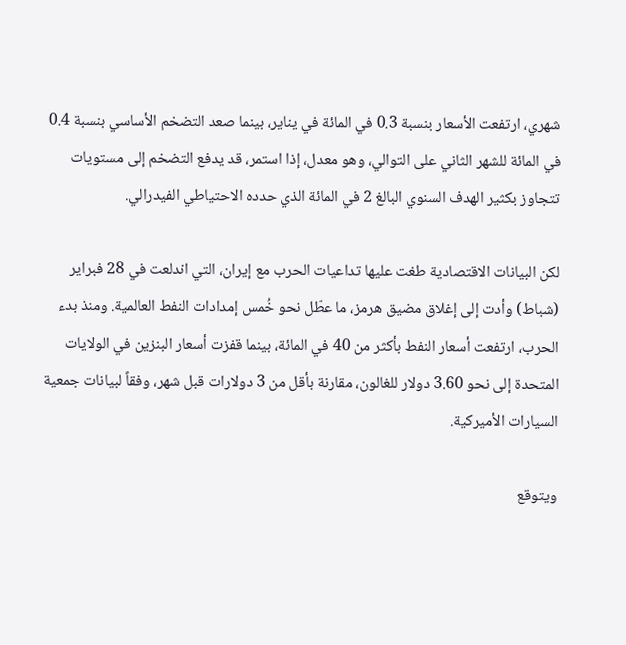شهري، ارتفعت الأسعار بنسبة 0.3 في المائة في يناير، بينما صعد التضخم الأساسي بنسبة 0.4 في المائة للشهر الثاني على التوالي، وهو معدل، إذا استمر، قد يدفع التضخم إلى مستويات تتجاوز بكثير الهدف السنوي البالغ 2 في المائة الذي حدده الاحتياطي الفيدرالي.

لكن البيانات الاقتصادية طغت عليها تداعيات الحرب مع إيران، التي اندلعت في 28 فبراير (شباط) وأدت إلى إغلاق مضيق هرمز، ما عطّل نحو خُمس إمدادات النفط العالمية. ومنذ بدء الحرب، ارتفعت أسعار النفط بأكثر من 40 في المائة، بينما قفزت أسعار البنزين في الولايات المتحدة إلى نحو 3.60 دولار للغالون، مقارنة بأقل من 3 دولارات قبل شهر، وفقاً لبيانات جمعية السيارات الأميركية.

ويتوقع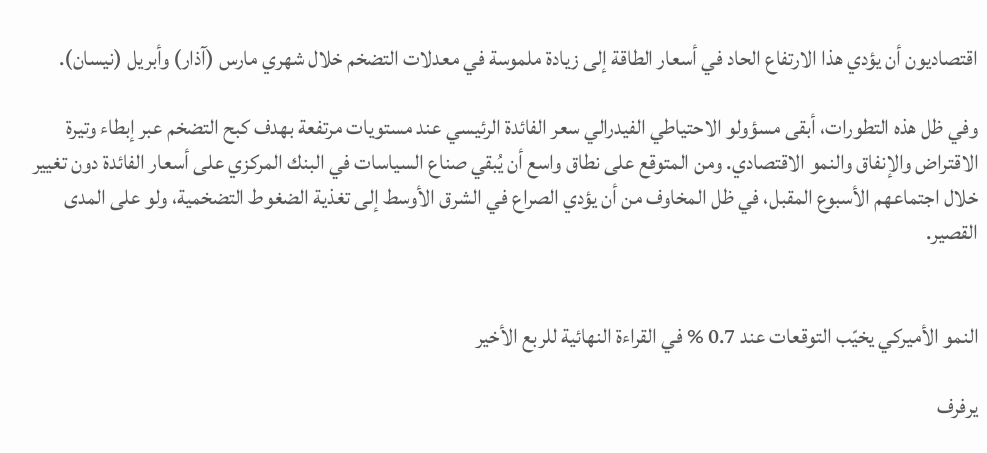اقتصاديون أن يؤدي هذا الارتفاع الحاد في أسعار الطاقة إلى زيادة ملموسة في معدلات التضخم خلال شهري مارس (آذار) وأبريل (نيسان).

وفي ظل هذه التطورات، أبقى مسؤولو الاحتياطي الفيدرالي سعر الفائدة الرئيسي عند مستويات مرتفعة بهدف كبح التضخم عبر إبطاء وتيرة الاقتراض والإنفاق والنمو الاقتصادي. ومن المتوقع على نطاق واسع أن يُبقي صناع السياسات في البنك المركزي على أسعار الفائدة دون تغيير خلال اجتماعهم الأسبوع المقبل، في ظل المخاوف من أن يؤدي الصراع في الشرق الأوسط إلى تغذية الضغوط التضخمية، ولو على المدى القصير.


النمو الأميركي يخيّب التوقعات عند 0.7 % في القراءة النهائية للربع الأخير

يرفرف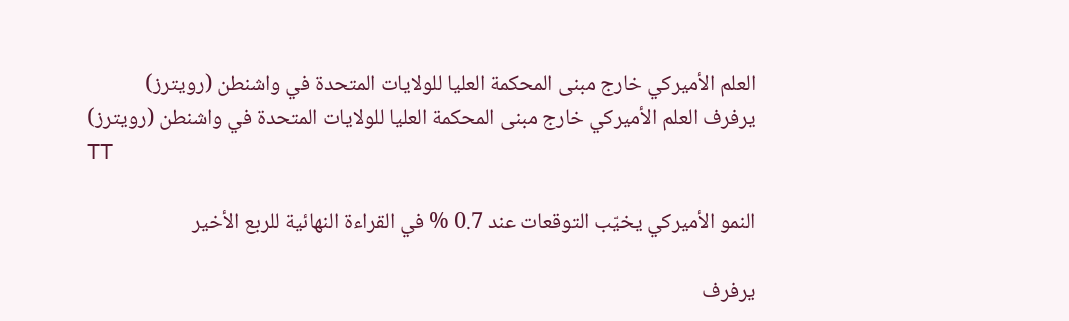العلم الأميركي خارج مبنى المحكمة العليا للولايات المتحدة في واشنطن (رويترز)
يرفرف العلم الأميركي خارج مبنى المحكمة العليا للولايات المتحدة في واشنطن (رويترز)
TT

النمو الأميركي يخيّب التوقعات عند 0.7 % في القراءة النهائية للربع الأخير

يرفرف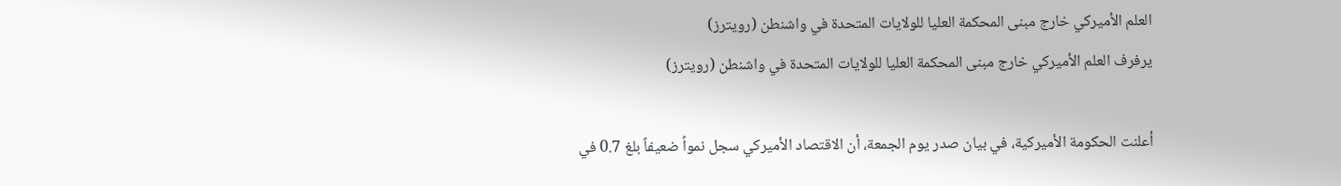العلم الأميركي خارج مبنى المحكمة العليا للولايات المتحدة في واشنطن (رويترز)
يرفرف العلم الأميركي خارج مبنى المحكمة العليا للولايات المتحدة في واشنطن (رويترز)

أعلنت الحكومة الأميركية، في بيان صدر يوم الجمعة، أن الاقتصاد الأميركي سجل نمواً ضعيفاً بلغ 0.7 في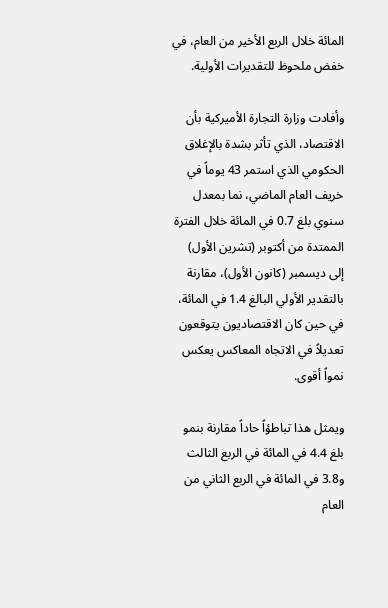المائة خلال الربع الأخير من العام، في خفض ملحوظ للتقديرات الأولية.

وأفادت وزارة التجارة الأميركية بأن الاقتصاد، الذي تأثر بشدة بالإغلاق الحكومي الذي استمر 43 يوماً في خريف العام الماضي، نما بمعدل سنوي بلغ 0.7 في المائة خلال الفترة الممتدة من أكتوبر (تشرين الأول) إلى ديسمبر (كانون الأول)، مقارنة بالتقدير الأولي البالغ 1.4 في المائة، في حين كان الاقتصاديون يتوقعون تعديلاً في الاتجاه المعاكس يعكس نمواً أقوى.

ويمثل هذا تباطؤاً حاداً مقارنة بنمو بلغ 4.4 في المائة في الربع الثالث و3.8 في المائة في الربع الثاني من العام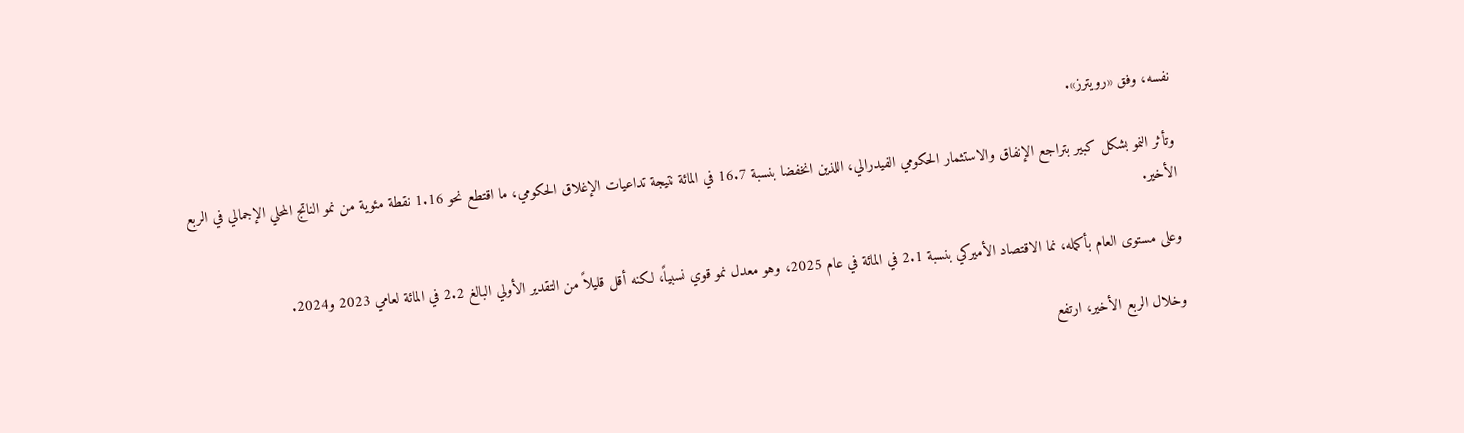نفسه، وفق «رويترز».

وتأثر النمو بشكل كبير بتراجع الإنفاق والاستثمار الحكومي الفيدرالي، اللذين انخفضا بنسبة 16.7 في المائة نتيجة تداعيات الإغلاق الحكومي، ما اقتطع نحو 1.16 نقطة مئوية من نمو الناتج المحلي الإجمالي في الربع الأخير.

وعلى مستوى العام بأكمله، نما الاقتصاد الأميركي بنسبة 2.1 في المائة في عام 2025، وهو معدل نمو قوي نسبياً، لكنه أقل قليلاً من التقدير الأولي البالغ 2.2 في المائة لعامي 2023 و2024.

وخلال الربع الأخير، ارتفع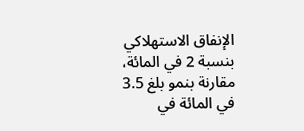الإنفاق الاستهلاكي بنسبة 2 في المائة، مقارنة بنمو بلغ 3.5 في المائة في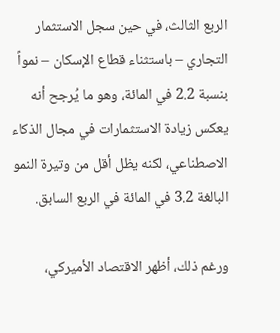الربع الثالث، في حين سجل الاستثمار التجاري – باستثناء قطاع الإسكان – نمواً بنسبة 2.2 في المائة، وهو ما يُرجح أنه يعكس زيادة الاستثمارات في مجال الذكاء الاصطناعي، لكنه يظل أقل من وتيرة النمو البالغة 3.2 في المائة في الربع السابق.

ورغم ذلك، أظهر الاقتصاد الأميركي،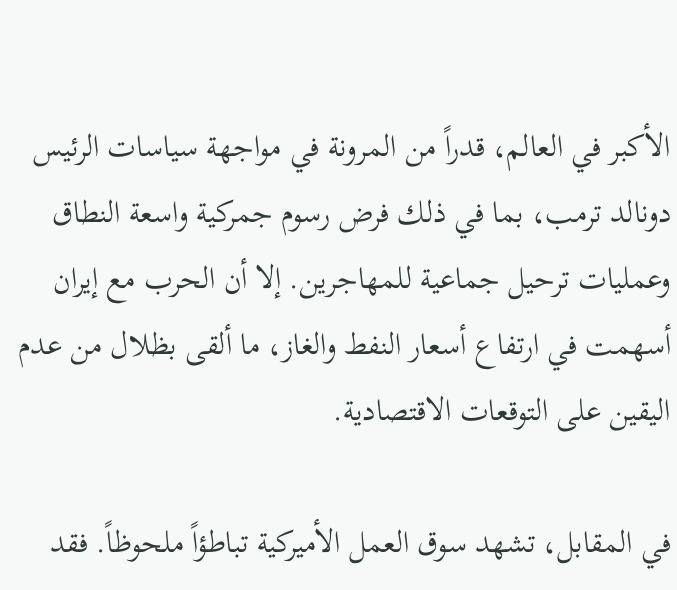الأكبر في العالم، قدراً من المرونة في مواجهة سياسات الرئيس دونالد ترمب، بما في ذلك فرض رسوم جمركية واسعة النطاق وعمليات ترحيل جماعية للمهاجرين. إلا أن الحرب مع إيران أسهمت في ارتفاع أسعار النفط والغاز، ما ألقى بظلال من عدم اليقين على التوقعات الاقتصادية.

في المقابل، تشهد سوق العمل الأميركية تباطؤاً ملحوظاً. فقد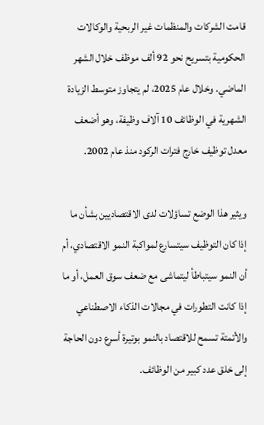قامت الشركات والمنظمات غير الربحية والوكالات الحكومية بتسريح نحو 92 ألف موظف خلال الشهر الماضي. وخلال عام 2025، لم يتجاوز متوسط الزيادة الشهرية في الوظائف 10 آلاف وظيفة، وهو أضعف معدل توظيف خارج فترات الركود منذ عام 2002.

ويثير هذا الوضع تساؤلات لدى الاقتصاديين بشأن ما إذا كان التوظيف سيتسارع لمواكبة النمو الاقتصادي، أم أن النمو سيتباطأ ليتماشى مع ضعف سوق العمل، أو ما إذا كانت التطورات في مجالات الذكاء الاصطناعي والأتمتة تسمح للاقتصاد بالنمو بوتيرة أسرع دون الحاجة إلى خلق عدد كبير من الوظائف.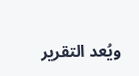ويُعد التقرير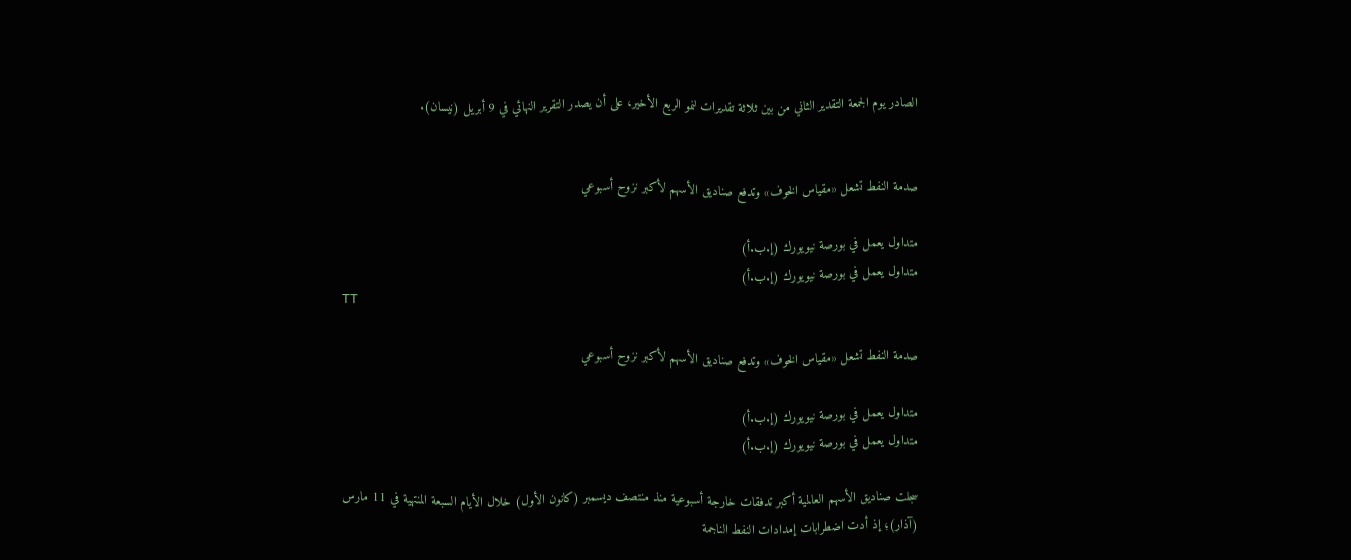الصادر يوم الجمعة التقدير الثاني من بين ثلاثة تقديرات لنمو الربع الأخير، على أن يصدر التقرير النهائي في 9 أبريل (نيسان).


صدمة النفط تشعل «مقياس الخوف» وتدفع صناديق الأسهم لأكبر نزوح أسبوعي

متداول يعمل في بورصة نيويورك (إ.ب.أ)
متداول يعمل في بورصة نيويورك (إ.ب.أ)
TT

صدمة النفط تشعل «مقياس الخوف» وتدفع صناديق الأسهم لأكبر نزوح أسبوعي

متداول يعمل في بورصة نيويورك (إ.ب.أ)
متداول يعمل في بورصة نيويورك (إ.ب.أ)

سجلت صناديق الأسهم العالمية أكبر تدفقات خارجة أسبوعية منذ منتصف ديسمبر (كانون الأول) خلال الأيام السبعة المنتهية في 11 مارس (آذار)؛ إذ أدت اضطرابات إمدادات النفط الناجمة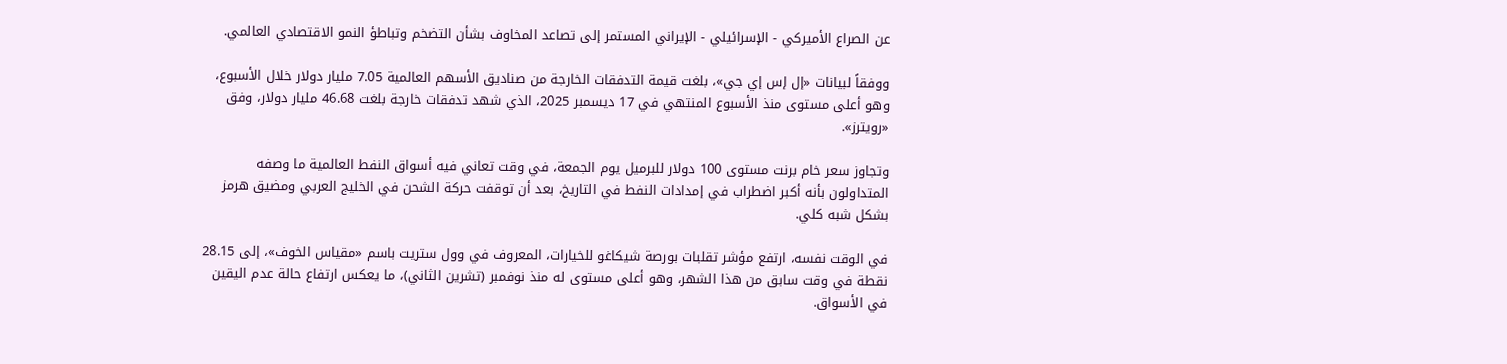عن الصراع الأميركي - الإسرائيلي - الإيراني المستمر إلى تصاعد المخاوف بشأن التضخم وتباطؤ النمو الاقتصادي العالمي.

ووفقاً لبيانات «إل إس إي جي»، بلغت قيمة التدفقات الخارجة من صناديق الأسهم العالمية 7.05 مليار دولار خلال الأسبوع، وهو أعلى مستوى منذ الأسبوع المنتهي في 17 ديسمبر 2025، الذي شهد تدفقات خارجة بلغت 46.68 مليار دولار، وفق «رويترز».

وتجاوز سعر خام برنت مستوى 100 دولار للبرميل يوم الجمعة، في وقت تعاني فيه أسواق النفط العالمية ما وصفه المتداولون بأنه أكبر اضطراب في إمدادات النفط في التاريخ، بعد أن توقفت حركة الشحن في الخليج العربي ومضيق هرمز بشكل شبه كلي.

في الوقت نفسه، ارتفع مؤشر تقلبات بورصة شيكاغو للخيارات، المعروف في وول ستريت باسم «مقياس الخوف»، إلى 28.15 نقطة في وقت سابق من هذا الشهر، وهو أعلى مستوى له منذ نوفمبر (تشرين الثاني)، ما يعكس ارتفاع حالة عدم اليقين في الأسواق.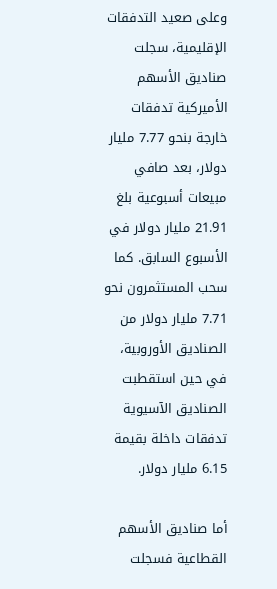وعلى صعيد التدفقات الإقليمية، سجلت صناديق الأسهم الأميركية تدفقات خارجة بنحو 7.77 مليار دولار، بعد صافي مبيعات أسبوعية بلغ 21.91 مليار دولار في الأسبوع السابق. كما سحب المستثمرون نحو 7.71 مليار دولار من الصناديق الأوروبية، في حين استقطبت الصناديق الآسيوية تدفقات داخلة بقيمة 6.15 مليار دولار.

أما صناديق الأسهم القطاعية فسجلت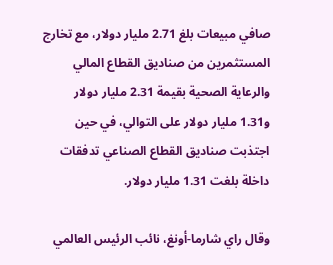صافي مبيعات بلغ 2.71 مليار دولار، مع تخارج المستثمرين من صناديق القطاع المالي والرعاية الصحية بقيمة 2.31 مليار دولار و1.31 مليار دولار على التوالي، في حين اجتذبت صناديق القطاع الصناعي تدفقات داخلة بلغت 1.31 مليار دولار.

وقال راي شارما-أونغ، نائب الرئيس العالمي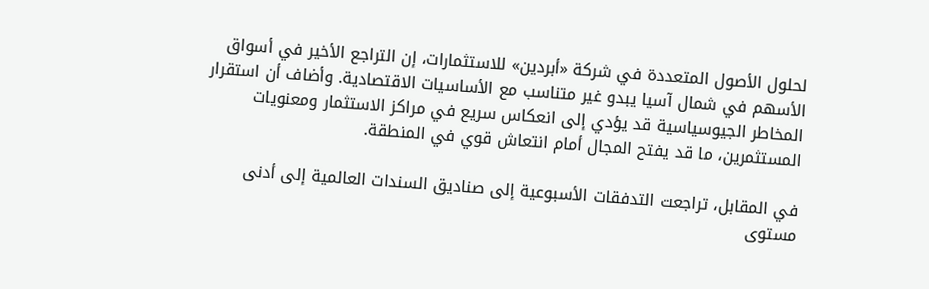لحلول الأصول المتعددة في شركة «أبردين» للاستثمارات، إن التراجع الأخير في أسواق الأسهم في شمال آسيا يبدو غير متناسب مع الأساسيات الاقتصادية. وأضاف أن استقرار المخاطر الجيوسياسية قد يؤدي إلى انعكاس سريع في مراكز الاستثمار ومعنويات المستثمرين، ما قد يفتح المجال أمام انتعاش قوي في المنطقة.

في المقابل، تراجعت التدفقات الأسبوعية إلى صناديق السندات العالمية إلى أدنى مستوى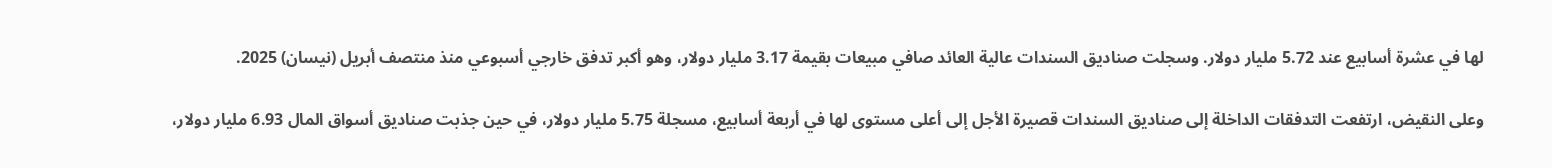لها في عشرة أسابيع عند 5.72 مليار دولار. وسجلت صناديق السندات عالية العائد صافي مبيعات بقيمة 3.17 مليار دولار، وهو أكبر تدفق خارجي أسبوعي منذ منتصف أبريل (نيسان) 2025.

وعلى النقيض، ارتفعت التدفقات الداخلة إلى صناديق السندات قصيرة الأجل إلى أعلى مستوى لها في أربعة أسابيع، مسجلة 5.75 مليار دولار، في حين جذبت صناديق أسواق المال 6.93 مليار دولار،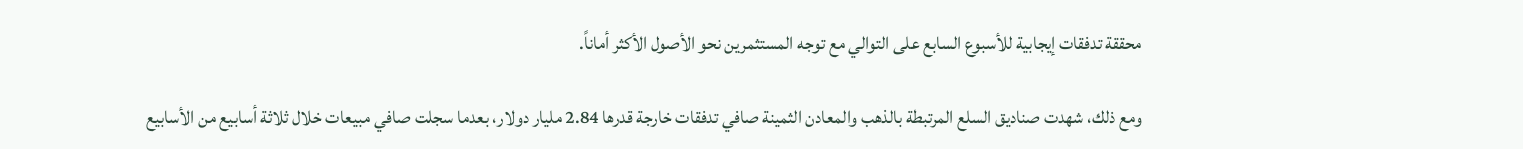محققة تدفقات إيجابية للأسبوع السابع على التوالي مع توجه المستثمرين نحو الأصول الأكثر أماناً.

ومع ذلك، شهدت صناديق السلع المرتبطة بالذهب والمعادن الثمينة صافي تدفقات خارجة قدرها 2.84 مليار دولار، بعدما سجلت صافي مبيعات خلال ثلاثة أسابيع من الأسابيع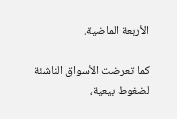الأربعة الماضية.

كما تعرضت الأسواق الناشئة لضغوط بيعية،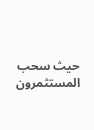حيث سحب المستثمرون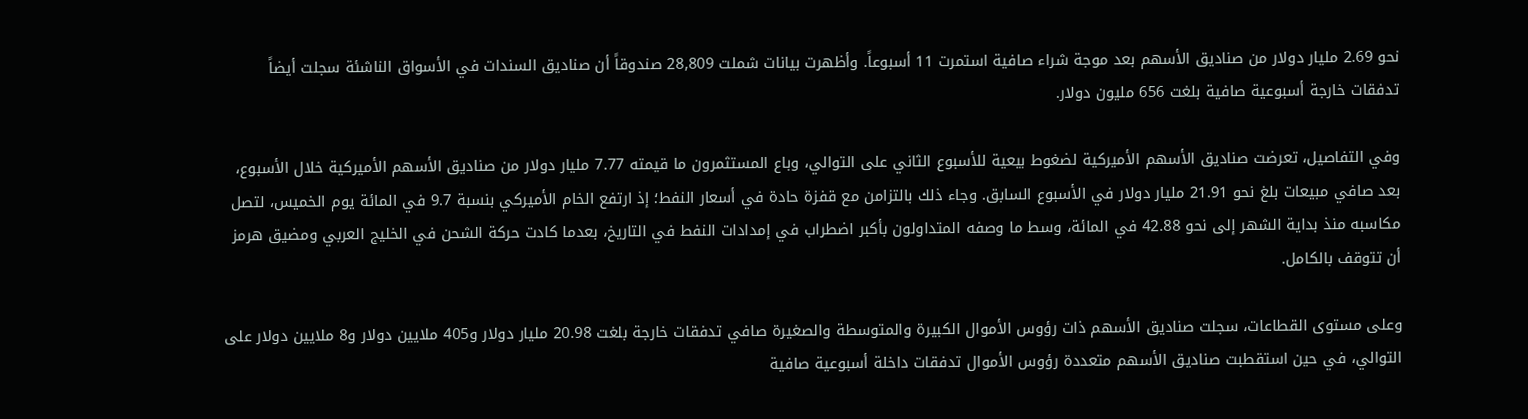نحو 2.69 مليار دولار من صناديق الأسهم بعد موجة شراء صافية استمرت 11 أسبوعاً. وأظهرت بيانات شملت 28,809 صندوقاً أن صناديق السندات في الأسواق الناشئة سجلت أيضاً تدفقات خارجة أسبوعية صافية بلغت 656 مليون دولار.

وفي التفاصيل، تعرضت صناديق الأسهم الأميركية لضغوط بيعية للأسبوع الثاني على التوالي، وباع المستثمرون ما قيمته 7.77 مليار دولار من صناديق الأسهم الأميركية خلال الأسبوع، بعد صافي مبيعات بلغ نحو 21.91 مليار دولار في الأسبوع السابق. وجاء ذلك بالتزامن مع قفزة حادة في أسعار النفط؛ إذ ارتفع الخام الأميركي بنسبة 9.7 في المائة يوم الخميس، لتصل مكاسبه منذ بداية الشهر إلى نحو 42.88 في المائة، وسط ما وصفه المتداولون بأكبر اضطراب في إمدادات النفط في التاريخ، بعدما كادت حركة الشحن في الخليج العربي ومضيق هرمز أن تتوقف بالكامل.

وعلى مستوى القطاعات، سجلت صناديق الأسهم ذات رؤوس الأموال الكبيرة والمتوسطة والصغيرة صافي تدفقات خارجة بلغت 20.98 مليار دولار و405 ملايين دولار و8 ملايين دولار على التوالي، في حين استقطبت صناديق الأسهم متعددة رؤوس الأموال تدفقات داخلة أسبوعية صافية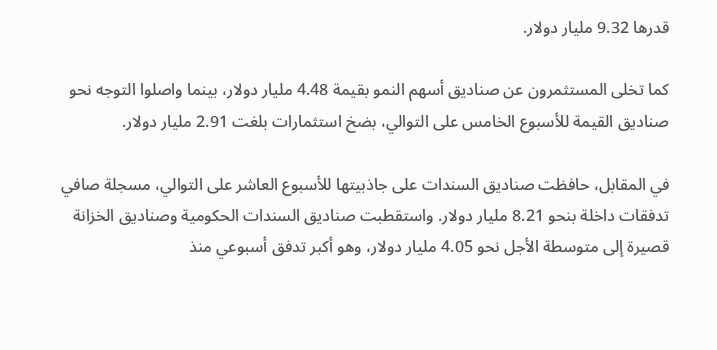قدرها 9.32 مليار دولار.

كما تخلى المستثمرون عن صناديق أسهم النمو بقيمة 4.48 مليار دولار، بينما واصلوا التوجه نحو صناديق القيمة للأسبوع الخامس على التوالي، بضخ استثمارات بلغت 2.91 مليار دولار.

في المقابل، حافظت صناديق السندات على جاذبيتها للأسبوع العاشر على التوالي، مسجلة صافي تدفقات داخلة بنحو 8.21 مليار دولار. واستقطبت صناديق السندات الحكومية وصناديق الخزانة قصيرة إلى متوسطة الأجل نحو 4.05 مليار دولار، وهو أكبر تدفق أسبوعي منذ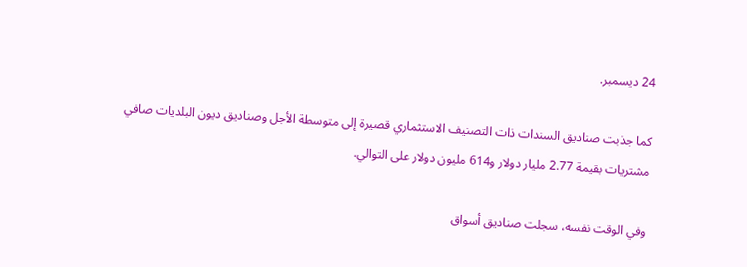24 ديسمبر.

كما جذبت صناديق السندات ذات التصنيف الاستثماري قصيرة إلى متوسطة الأجل وصناديق ديون البلديات صافي مشتريات بقيمة 2.77 مليار دولار و614 مليون دولار على التوالي.

وفي الوقت نفسه، سجلت صناديق أسواق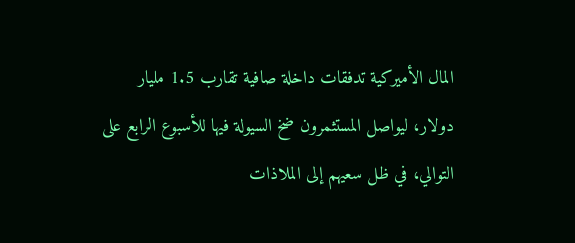المال الأميركية تدفقات داخلة صافية تقارب 1.5 مليار دولار، ليواصل المستثمرون ضخ السيولة فيها للأسبوع الرابع على التوالي، في ظل سعيهم إلى الملاذات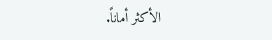الأكثر أماناً.